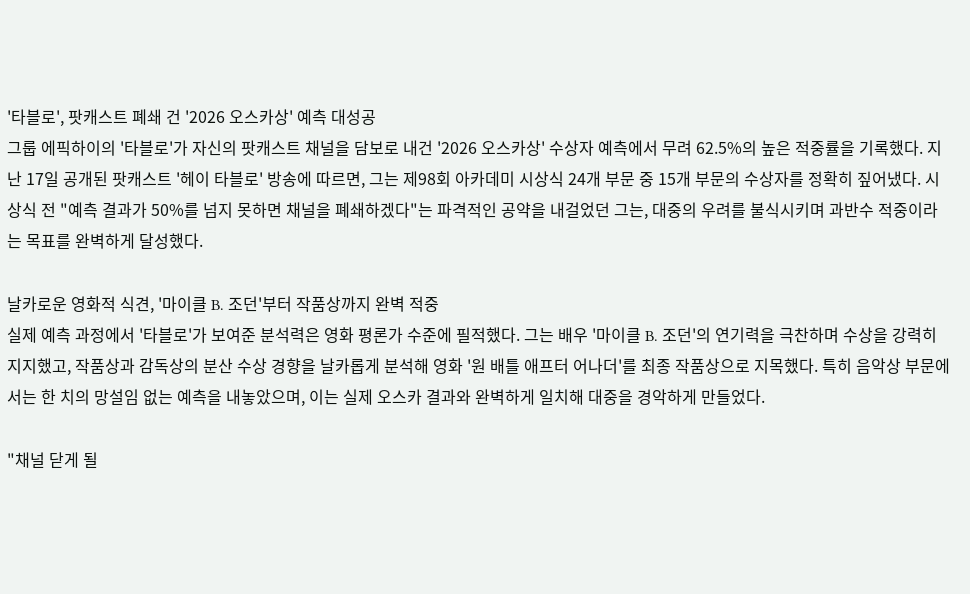'타블로', 팟캐스트 폐쇄 건 '2026 오스카상' 예측 대성공
그룹 에픽하이의 '타블로'가 자신의 팟캐스트 채널을 담보로 내건 '2026 오스카상' 수상자 예측에서 무려 62.5%의 높은 적중률을 기록했다. 지난 17일 공개된 팟캐스트 '헤이 타블로' 방송에 따르면, 그는 제98회 아카데미 시상식 24개 부문 중 15개 부문의 수상자를 정확히 짚어냈다. 시상식 전 "예측 결과가 50%를 넘지 못하면 채널을 폐쇄하겠다"는 파격적인 공약을 내걸었던 그는, 대중의 우려를 불식시키며 과반수 적중이라는 목표를 완벽하게 달성했다.

날카로운 영화적 식견, '마이클 B. 조던'부터 작품상까지 완벽 적중
실제 예측 과정에서 '타블로'가 보여준 분석력은 영화 평론가 수준에 필적했다. 그는 배우 '마이클 B. 조던'의 연기력을 극찬하며 수상을 강력히 지지했고, 작품상과 감독상의 분산 수상 경향을 날카롭게 분석해 영화 '원 배틀 애프터 어나더'를 최종 작품상으로 지목했다. 특히 음악상 부문에서는 한 치의 망설임 없는 예측을 내놓았으며, 이는 실제 오스카 결과와 완벽하게 일치해 대중을 경악하게 만들었다.

"채널 닫게 될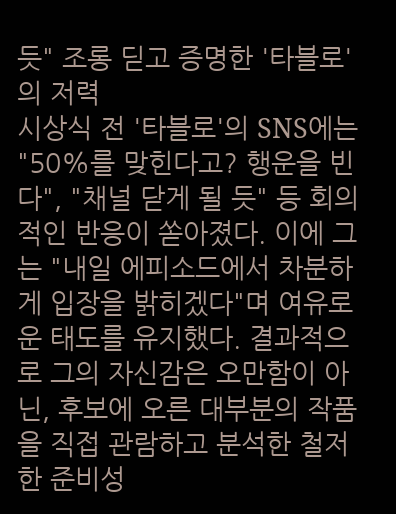듯" 조롱 딛고 증명한 '타블로'의 저력
시상식 전 '타블로'의 SNS에는 "50%를 맞힌다고? 행운을 빈다", "채널 닫게 될 듯" 등 회의적인 반응이 쏟아졌다. 이에 그는 "내일 에피소드에서 차분하게 입장을 밝히겠다"며 여유로운 태도를 유지했다. 결과적으로 그의 자신감은 오만함이 아닌, 후보에 오른 대부분의 작품을 직접 관람하고 분석한 철저한 준비성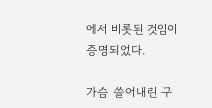에서 비롯된 것임이 증명되었다.

가슴 쓸어내린 구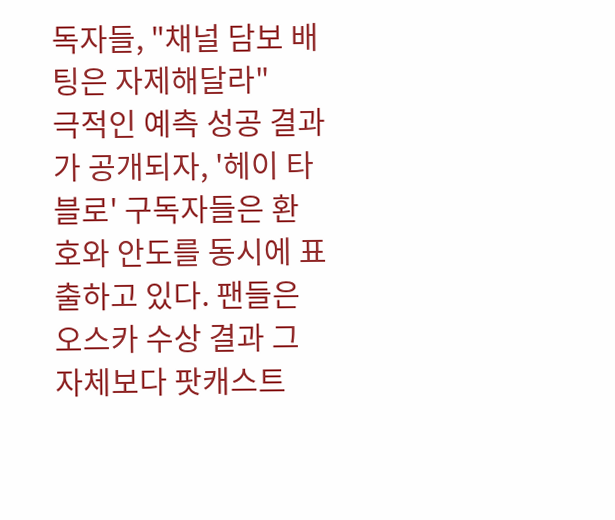독자들, "채널 담보 배팅은 자제해달라"
극적인 예측 성공 결과가 공개되자, '헤이 타블로' 구독자들은 환호와 안도를 동시에 표출하고 있다. 팬들은 오스카 수상 결과 그 자체보다 팟캐스트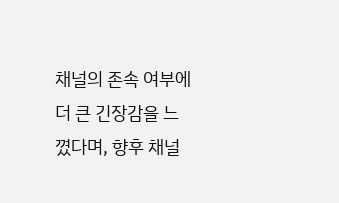채널의 존속 여부에 더 큰 긴장감을 느꼈다며, 향후 채널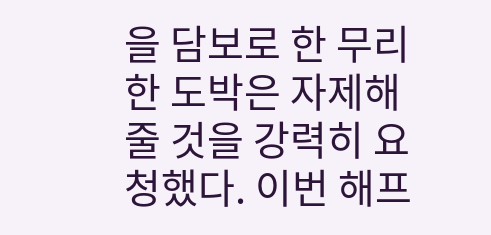을 담보로 한 무리한 도박은 자제해 줄 것을 강력히 요청했다. 이번 해프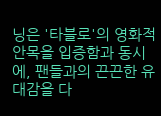닝은 '타블로'의 영화적 안목을 입증함과 동시에, 팬들과의 끈끈한 유대감을 다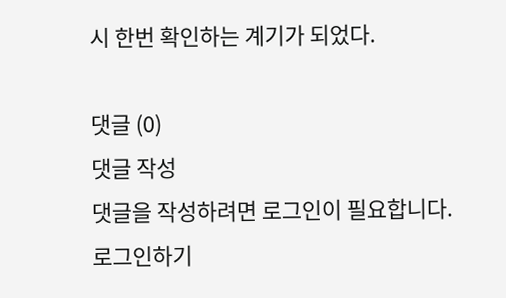시 한번 확인하는 계기가 되었다.

댓글 (0)
댓글 작성
댓글을 작성하려면 로그인이 필요합니다.
로그인하기